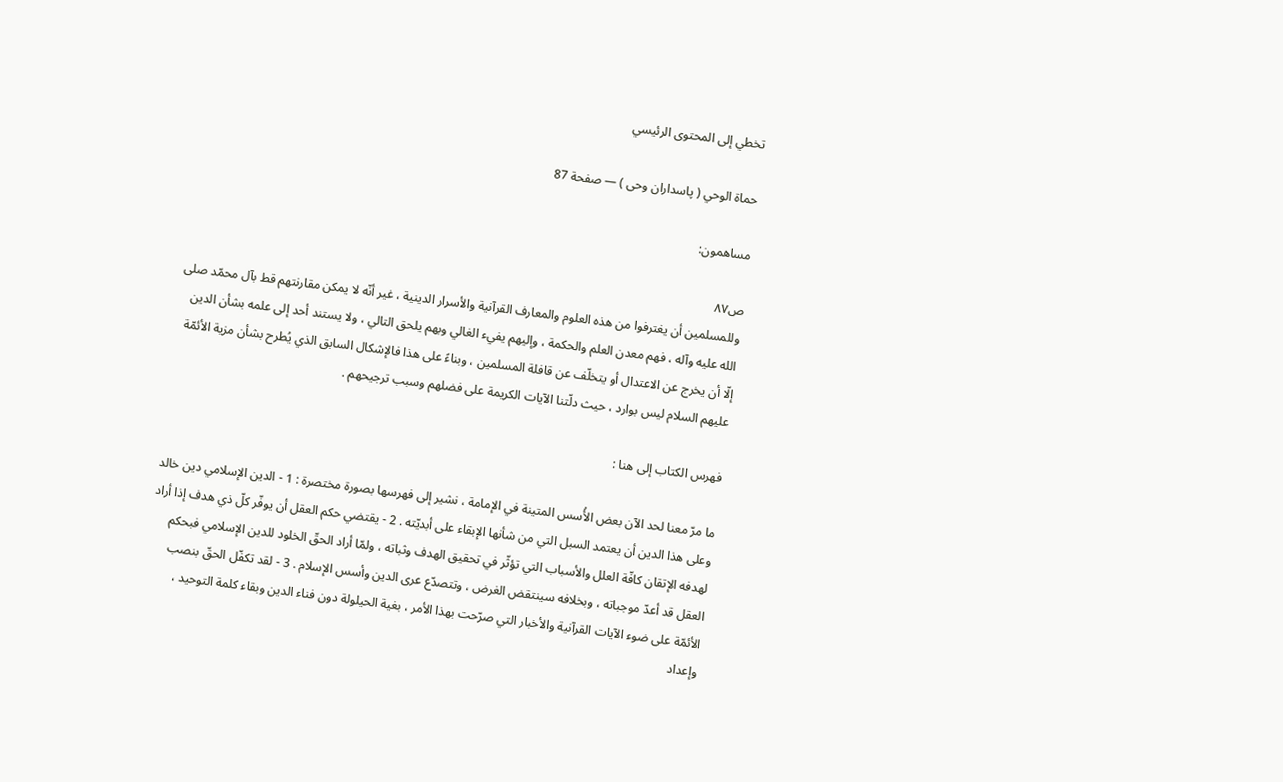تخطي إلى المحتوى الرئيسي

حماة الوحي ( پاسداران وحى ) — صفحة 87

مساهمون:

ص٨٧
وللمسلمين أن يغترفوا من هذه العلوم والمعارف القرآنية والأسرار الدينية ، غير أنّه لا يمكن مقارنتهم قط بآل محمّد صلى الله عليه وآله ، فهم معدن العلم والحكمة ، وإليهم يفيء الغالي وبهم يلحق التالي ، ولا يستند أحد إلى علمه بشأن الدين إلّا أن يخرج عن الاعتدال أو يتخلّف عن قافلة المسلمين ، وبناءً على هذا فالإشكال السابق الذي يُطرح بشأن مزية الأئمّة عليهم السلام ليس بوارد ، حيث دلّتنا الآيات الكريمة على فضلهم وسبب ترجيحهم .

فهرس الكتاب إلى هنا :

ما مرّ معنا لحد الآن بعض الأُسس المتينة في الإمامة ، نشير إلى فهرسها بصورة مختصرة : 1 - الدين الإسلامي دين خالد وعلى هذا الدين أن يعتمد السبل التي من شأنها الإبقاء على أبديّته . 2 - يقتضي حكم العقل أن يوفّر كلّ ذي هدف إذا أراد لهدفه الإتقان كافّة العلل والأسباب التي تؤثّر في تحقيق الهدف وثباته ، ولمّا أراد الحقّ الخلود للدين الإسلامي فبحكم العقل قد أعدّ موجباته ، وبخلافه سينتقض الغرض ، وتتصدّع عرى الدين وأسس الإسلام . 3 - لقد تكفّل الحقّ بنصب الأئمّة على ضوء الآيات القرآنية والأخبار التي صرّحت بهذا الأمر ، بغية الحيلولة دون فناء الدين وبقاء كلمة التوحيد ، وإعداد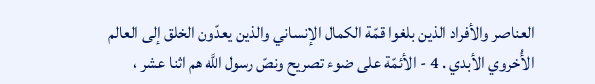العناصر والأفراد الذين بلغوا قمّة الكمال الإنساني والذين يعدّون الخلق إلى العالم الأُخروي الأبدي . 4 - الأئمّة على ضوء تصريح ونصّ رسول اللَّه هم اثنا عشر ،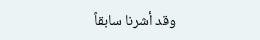وقد أشرنا سابقاً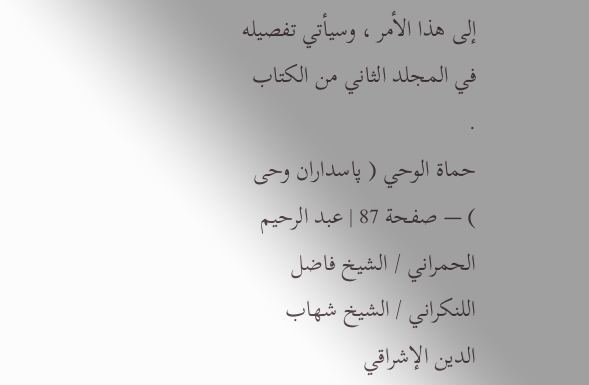إلى هذا الأمر ، وسيأتي تفصيله في المجلد الثاني من الكتاب .
حماة الوحي ( پاسداران وحى ) — صفحة 87 | عبد الرحيم الحمراني / الشيخ فاضل اللنكراني / الشيخ شهاب الدين الإشراقي